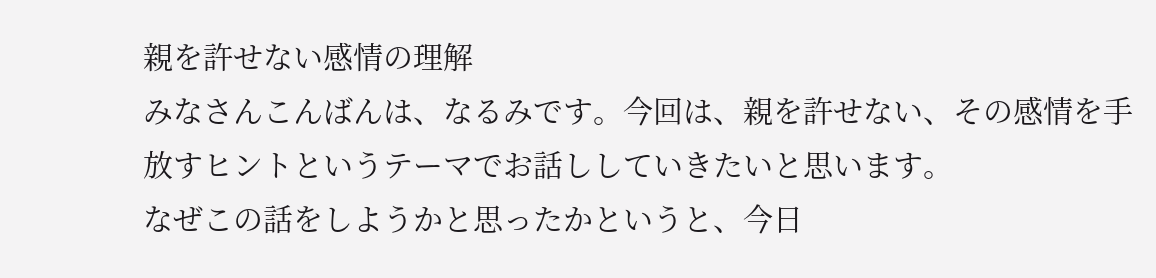親を許せない感情の理解
みなさんこんばんは、なるみです。今回は、親を許せない、その感情を手放すヒントというテーマでお話ししていきたいと思います。
なぜこの話をしようかと思ったかというと、今日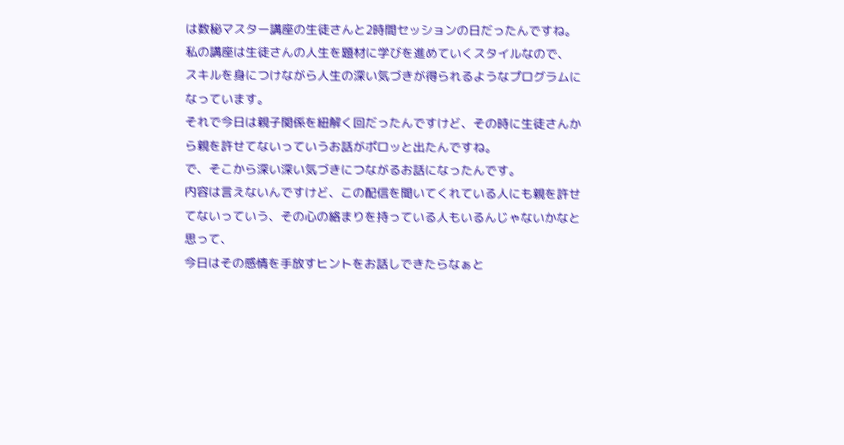は数秘マスター講座の生徒さんと2時間セッションの日だったんですね。
私の講座は生徒さんの人生を題材に学びを進めていくスタイルなので、
スキルを身につけながら人生の深い気づきが得られるようなプログラムになっています。
それで今日は親子関係を紐解く回だったんですけど、その時に生徒さんから親を許せてないっていうお話がポロッと出たんですね。
で、そこから深い深い気づきにつながるお話になったんです。
内容は言えないんですけど、この配信を聞いてくれている人にも親を許せてないっていう、その心の絡まりを持っている人もいるんじゃないかなと思って、
今日はその感情を手放すヒントをお話しできたらなぁと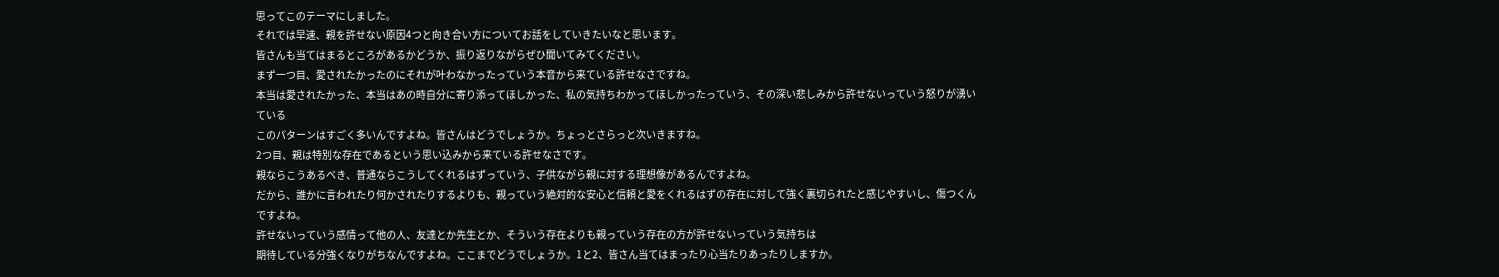思ってこのテーマにしました。
それでは早速、親を許せない原因4つと向き合い方についてお話をしていきたいなと思います。
皆さんも当てはまるところがあるかどうか、振り返りながらぜひ聞いてみてください。
まず一つ目、愛されたかったのにそれが叶わなかったっていう本音から来ている許せなさですね。
本当は愛されたかった、本当はあの時自分に寄り添ってほしかった、私の気持ちわかってほしかったっていう、その深い悲しみから許せないっていう怒りが湧いている
このパターンはすごく多いんですよね。皆さんはどうでしょうか。ちょっとさらっと次いきますね。
2つ目、親は特別な存在であるという思い込みから来ている許せなさです。
親ならこうあるべき、普通ならこうしてくれるはずっていう、子供ながら親に対する理想像があるんですよね。
だから、誰かに言われたり何かされたりするよりも、親っていう絶対的な安心と信頼と愛をくれるはずの存在に対して強く裏切られたと感じやすいし、傷つくんですよね。
許せないっていう感情って他の人、友達とか先生とか、そういう存在よりも親っていう存在の方が許せないっていう気持ちは
期待している分強くなりがちなんですよね。ここまでどうでしょうか。1と2、皆さん当てはまったり心当たりあったりしますか。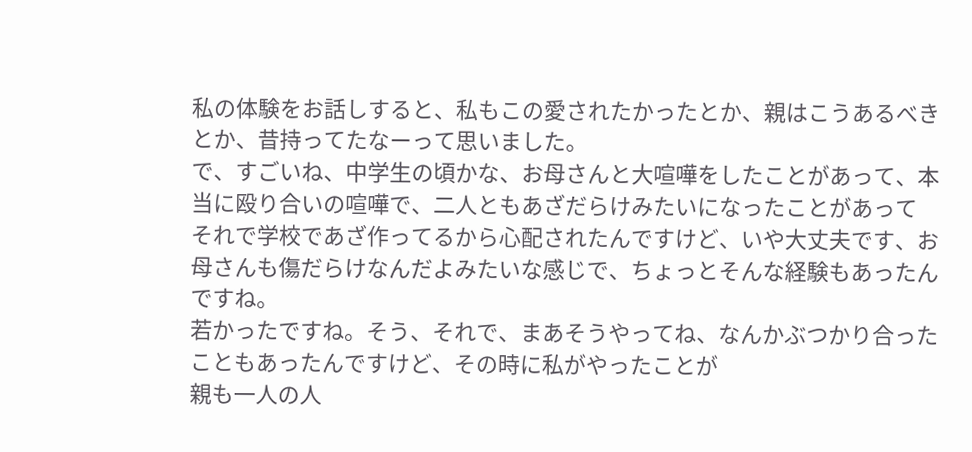私の体験をお話しすると、私もこの愛されたかったとか、親はこうあるべきとか、昔持ってたなーって思いました。
で、すごいね、中学生の頃かな、お母さんと大喧嘩をしたことがあって、本当に殴り合いの喧嘩で、二人ともあざだらけみたいになったことがあって
それで学校であざ作ってるから心配されたんですけど、いや大丈夫です、お母さんも傷だらけなんだよみたいな感じで、ちょっとそんな経験もあったんですね。
若かったですね。そう、それで、まあそうやってね、なんかぶつかり合ったこともあったんですけど、その時に私がやったことが
親も一人の人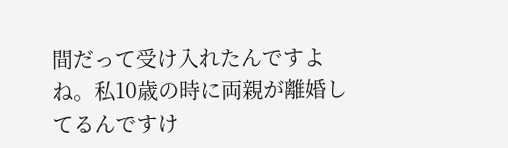間だって受け入れたんですよね。私10歳の時に両親が離婚してるんですけ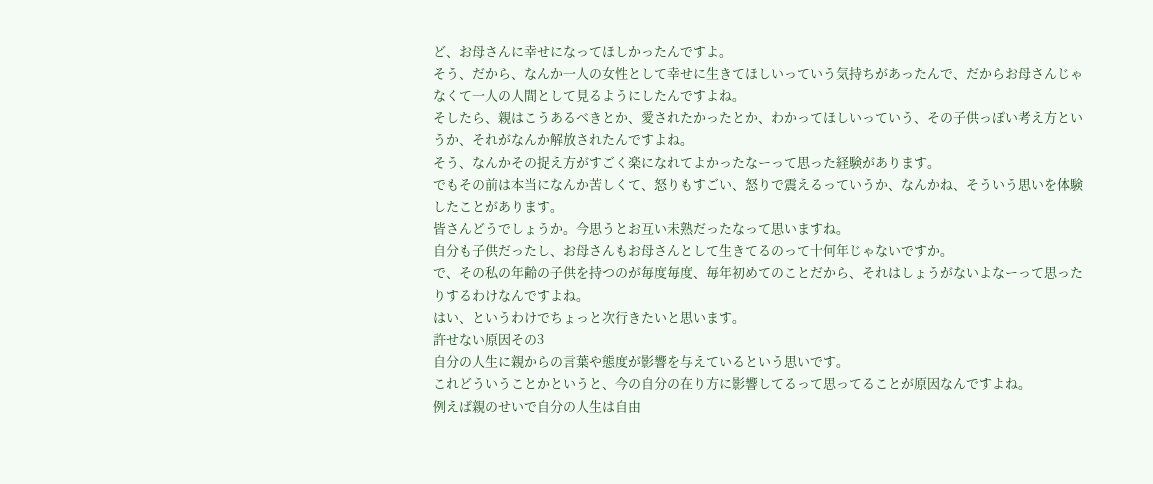ど、お母さんに幸せになってほしかったんですよ。
そう、だから、なんか一人の女性として幸せに生きてほしいっていう気持ちがあったんで、だからお母さんじゃなくて一人の人間として見るようにしたんですよね。
そしたら、親はこうあるべきとか、愛されたかったとか、わかってほしいっていう、その子供っぽい考え方というか、それがなんか解放されたんですよね。
そう、なんかその捉え方がすごく楽になれてよかったなーって思った経験があります。
でもその前は本当になんか苦しくて、怒りもすごい、怒りで震えるっていうか、なんかね、そういう思いを体験したことがあります。
皆さんどうでしょうか。今思うとお互い未熟だったなって思いますね。
自分も子供だったし、お母さんもお母さんとして生きてるのって十何年じゃないですか。
で、その私の年齢の子供を持つのが毎度毎度、毎年初めてのことだから、それはしょうがないよなーって思ったりするわけなんですよね。
はい、というわけでちょっと次行きたいと思います。
許せない原因その3
自分の人生に親からの言葉や態度が影響を与えているという思いです。
これどういうことかというと、今の自分の在り方に影響してるって思ってることが原因なんですよね。
例えば親のせいで自分の人生は自由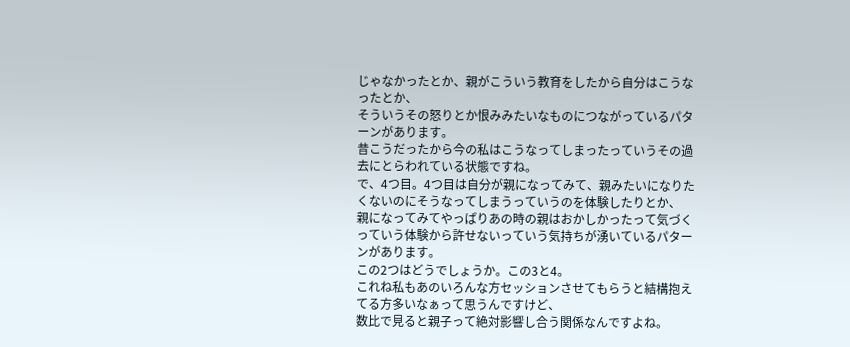じゃなかったとか、親がこういう教育をしたから自分はこうなったとか、
そういうその怒りとか恨みみたいなものにつながっているパターンがあります。
昔こうだったから今の私はこうなってしまったっていうその過去にとらわれている状態ですね。
で、4つ目。4つ目は自分が親になってみて、親みたいになりたくないのにそうなってしまうっていうのを体験したりとか、
親になってみてやっぱりあの時の親はおかしかったって気づくっていう体験から許せないっていう気持ちが湧いているパターンがあります。
この2つはどうでしょうか。この3と4。
これね私もあのいろんな方セッションさせてもらうと結構抱えてる方多いなぁって思うんですけど、
数比で見ると親子って絶対影響し合う関係なんですよね。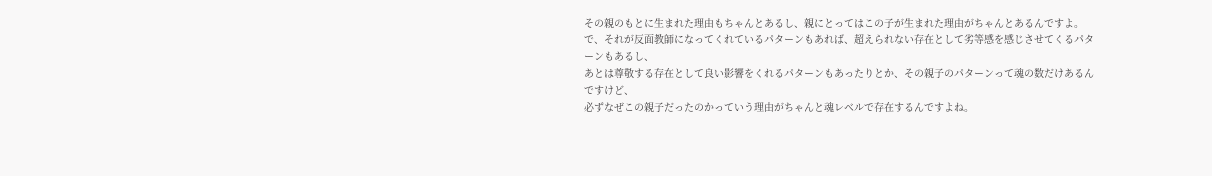その親のもとに生まれた理由もちゃんとあるし、親にとってはこの子が生まれた理由がちゃんとあるんですよ。
で、それが反面教師になってくれているパターンもあれば、超えられない存在として劣等感を感じさせてくるパターンもあるし、
あとは尊敬する存在として良い影響をくれるパターンもあったりとか、その親子のパターンって魂の数だけあるんですけど、
必ずなぜこの親子だったのかっていう理由がちゃんと魂レベルで存在するんですよね。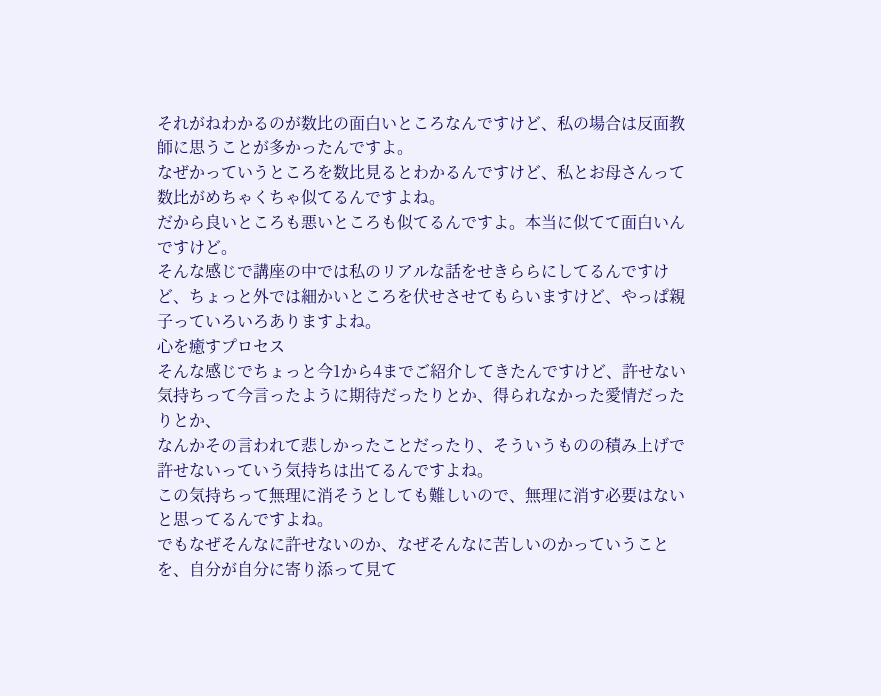それがねわかるのが数比の面白いところなんですけど、私の場合は反面教師に思うことが多かったんですよ。
なぜかっていうところを数比見るとわかるんですけど、私とお母さんって数比がめちゃくちゃ似てるんですよね。
だから良いところも悪いところも似てるんですよ。本当に似てて面白いんですけど。
そんな感じで講座の中では私のリアルな話をせきららにしてるんですけど、ちょっと外では細かいところを伏せさせてもらいますけど、やっぱ親子っていろいろありますよね。
心を癒すプロセス
そんな感じでちょっと今1から4までご紹介してきたんですけど、許せない気持ちって今言ったように期待だったりとか、得られなかった愛情だったりとか、
なんかその言われて悲しかったことだったり、そういうものの積み上げで許せないっていう気持ちは出てるんですよね。
この気持ちって無理に消そうとしても難しいので、無理に消す必要はないと思ってるんですよね。
でもなぜそんなに許せないのか、なぜそんなに苦しいのかっていうことを、自分が自分に寄り添って見て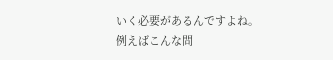いく必要があるんですよね。
例えばこんな問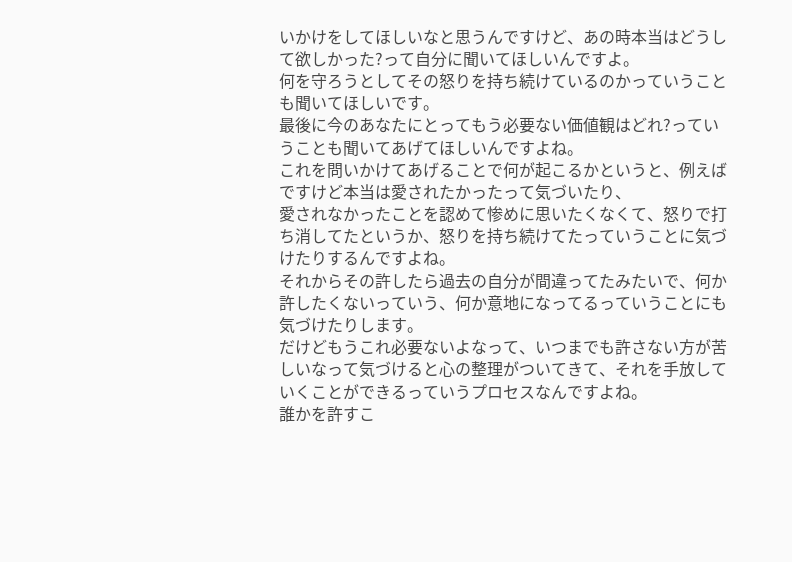いかけをしてほしいなと思うんですけど、あの時本当はどうして欲しかった?って自分に聞いてほしいんですよ。
何を守ろうとしてその怒りを持ち続けているのかっていうことも聞いてほしいです。
最後に今のあなたにとってもう必要ない価値観はどれ?っていうことも聞いてあげてほしいんですよね。
これを問いかけてあげることで何が起こるかというと、例えばですけど本当は愛されたかったって気づいたり、
愛されなかったことを認めて惨めに思いたくなくて、怒りで打ち消してたというか、怒りを持ち続けてたっていうことに気づけたりするんですよね。
それからその許したら過去の自分が間違ってたみたいで、何か許したくないっていう、何か意地になってるっていうことにも気づけたりします。
だけどもうこれ必要ないよなって、いつまでも許さない方が苦しいなって気づけると心の整理がついてきて、それを手放していくことができるっていうプロセスなんですよね。
誰かを許すこ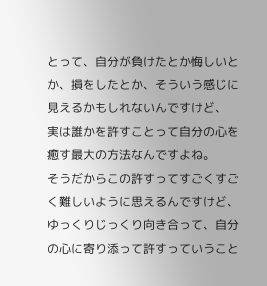とって、自分が負けたとか悔しいとか、損をしたとか、そういう感じに見えるかもしれないんですけど、
実は誰かを許すことって自分の心を癒す最大の方法なんですよね。
そうだからこの許すってすごくすごく難しいように思えるんですけど、ゆっくりじっくり向き合って、自分の心に寄り添って許すっていうこと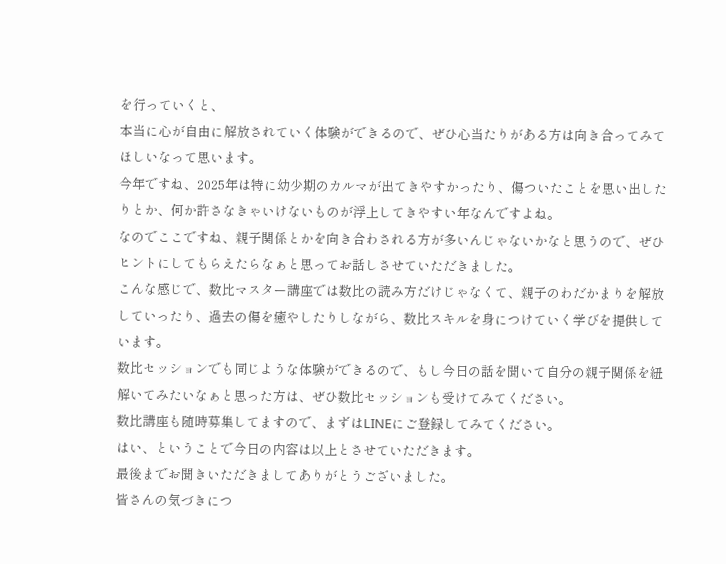を行っていくと、
本当に心が自由に解放されていく体験ができるので、ぜひ心当たりがある方は向き合ってみてほしいなって思います。
今年ですね、2025年は特に幼少期のカルマが出てきやすかったり、傷ついたことを思い出したりとか、何か許さなきゃいけないものが浮上してきやすい年なんですよね。
なのでここですね、親子関係とかを向き合わされる方が多いんじゃないかなと思うので、ぜひヒントにしてもらえたらなぁと思ってお話しさせていただきました。
こんな感じで、数比マスター講座では数比の読み方だけじゃなくて、親子のわだかまりを解放していったり、過去の傷を癒やしたりしながら、数比スキルを身につけていく学びを提供しています。
数比セッションでも同じような体験ができるので、もし今日の話を聞いて自分の親子関係を紐解いてみたいなぁと思った方は、ぜひ数比セッションも受けてみてください。
数比講座も随時募集してますので、まずはLINEにご登録してみてください。
はい、ということで今日の内容は以上とさせていただきます。
最後までお聞きいただきましてありがとうございました。
皆さんの気づきにつ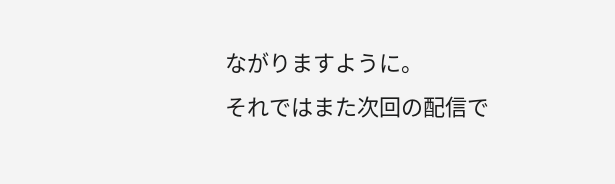ながりますように。
それではまた次回の配信で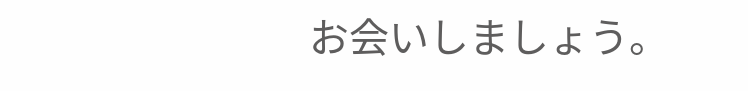お会いしましょう。